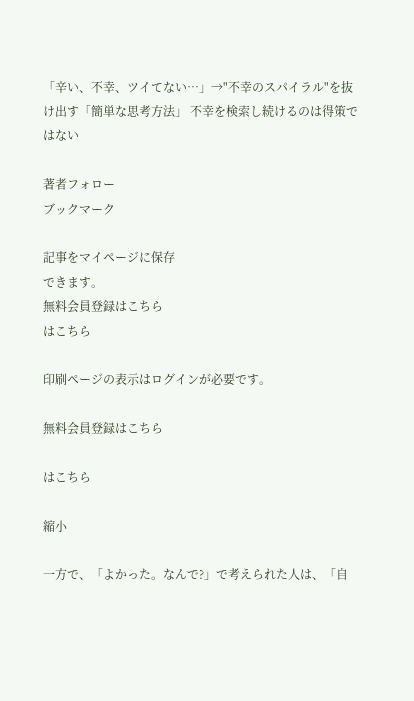「辛い、不幸、ツイてない…」→"不幸のスパイラル"を抜け出す「簡単な思考方法」 不幸を検索し続けるのは得策ではない

著者フォロー
ブックマーク

記事をマイページに保存
できます。
無料会員登録はこちら
はこちら

印刷ページの表示はログインが必要です。

無料会員登録はこちら

はこちら

縮小

一方で、「よかった。なんで?」で考えられた人は、「自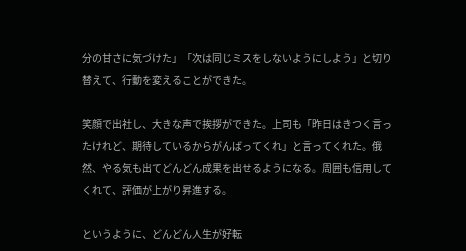分の甘さに気づけた」「次は同じミスをしないようにしよう」と切り替えて、行動を変えることができた。

笑顔で出社し、大きな声で挨拶ができた。上司も「昨日はきつく言ったけれど、期待しているからがんばってくれ」と言ってくれた。俄然、やる気も出てどんどん成果を出せるようになる。周囲も信用してくれて、評価が上がり昇進する。

というように、どんどん人生が好転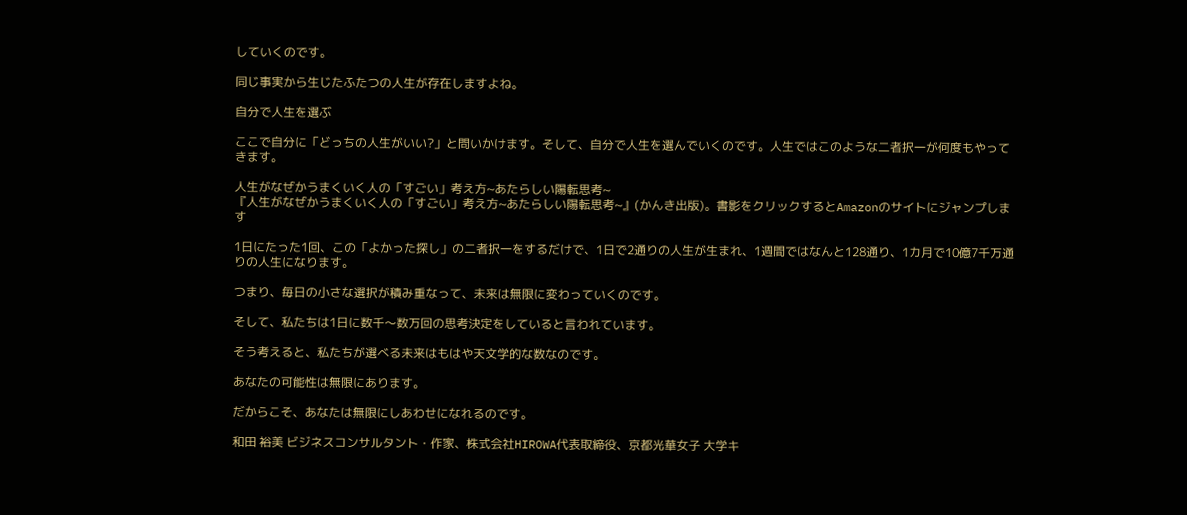していくのです。

同じ事実から生じたふたつの人生が存在しますよね。

自分で人生を選ぶ

ここで自分に「どっちの人生がいい?」と問いかけます。そして、自分で人生を選んでいくのです。人生ではこのような二者択一が何度もやってきます。

人生がなぜかうまくいく人の「すごい」考え方~あたらしい陽転思考~
『人生がなぜかうまくいく人の「すごい」考え方~あたらしい陽転思考~』(かんき出版)。書影をクリックするとAmazonのサイトにジャンプします

1日にたった1回、この「よかった探し」の二者択一をするだけで、1日で2通りの人生が生まれ、1週間ではなんと128通り、1カ月で10億7千万通りの人生になります。

つまり、毎日の小さな選択が積み重なって、未来は無限に変わっていくのです。

そして、私たちは1日に数千〜数万回の思考決定をしていると言われています。

そう考えると、私たちが選べる未来はもはや天文学的な数なのです。

あなたの可能性は無限にあります。

だからこそ、あなたは無限にしあわせになれるのです。

和田 裕美 ビジネスコンサルタント・作家、株式会社HIROWA代表取締役、京都光華女子 大学キ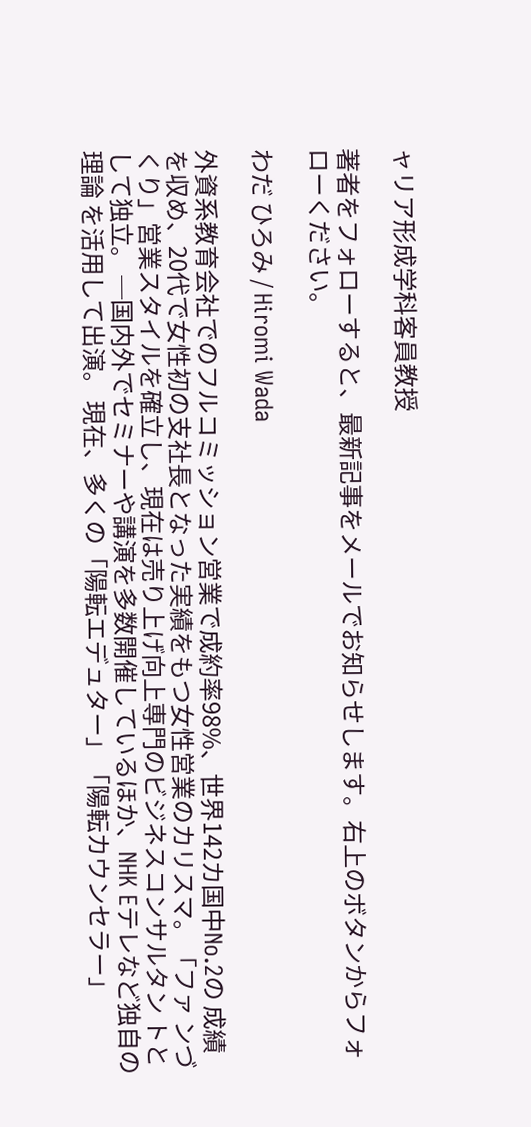ャリア形成学科客員教授

著者をフォローすると、最新記事をメールでお知らせします。右上のボタンからフォローください。

わだ ひろみ / Hiromi Wada

外資系教育会社でのフルコミッション営業で成約率98%、世界142カ国中No.2の 成績を収め、20代で女性初の支社長となった実績をもつ女性営業のカリスマ。「ファ ンづくり」営業スタイルを確立し、現在は売り上げ向上専門のビジネスコンサルタン トとして独立。 ─国内外でセミナーや講演を多数開催しているほか、NHK Eテレなど独自の理論 を活用して出演。 現在、多くの「陽転エデュター」「陽転カウンセラー」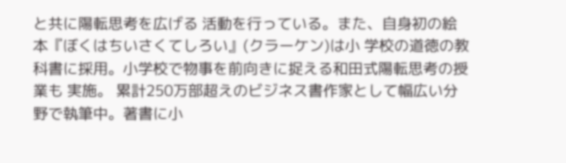と共に陽転思考を広げる 活動を行っている。また、自身初の絵本『ぼくはちいさくてしろい』(クラーケン)は小 学校の道徳の教科書に採用。小学校で物事を前向きに捉える和田式陽転思考の授業も 実施。 累計250万部超えのビジネス書作家として幅広い分野で執筆中。著書に小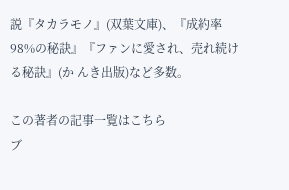説『タカラモノ』(双葉文庫)、『成約率98%の秘訣』『ファンに愛され、売れ続ける秘訣』(か んき出版)など多数。

この著者の記事一覧はこちら
ブ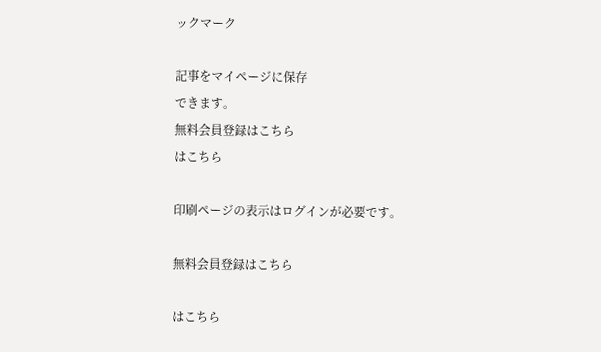ックマーク

記事をマイページに保存
できます。
無料会員登録はこちら
はこちら

印刷ページの表示はログインが必要です。

無料会員登録はこちら

はこちら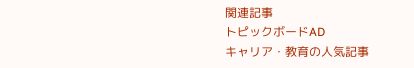関連記事
トピックボードAD
キャリア・教育の人気記事